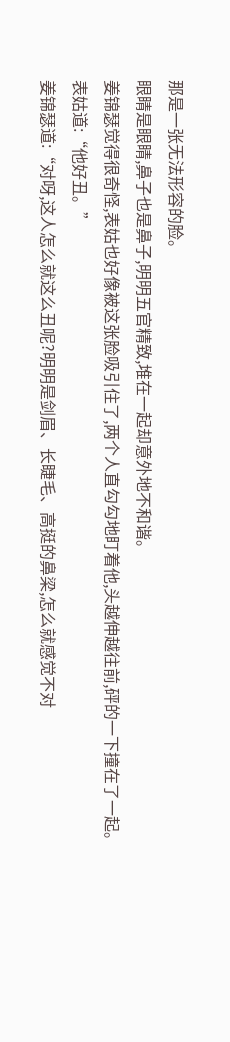那是一张无法形容的脸。
眼睛是眼睛,鼻子也是鼻子,明明五官精致,堆在一起却意外地不和谐。
姜锦瑟觉得很奇怪,表姑也好像被这张脸吸引住了,两个人直勾勾地盯着他,头越伸越往前,砰的一下撞在了一起。
表姑道:“他好丑。”
姜锦瑟道:“对呀,这人怎么就这么丑呢?明明是剑眉、长睫毛、高挺的鼻梁,怎么就感觉不对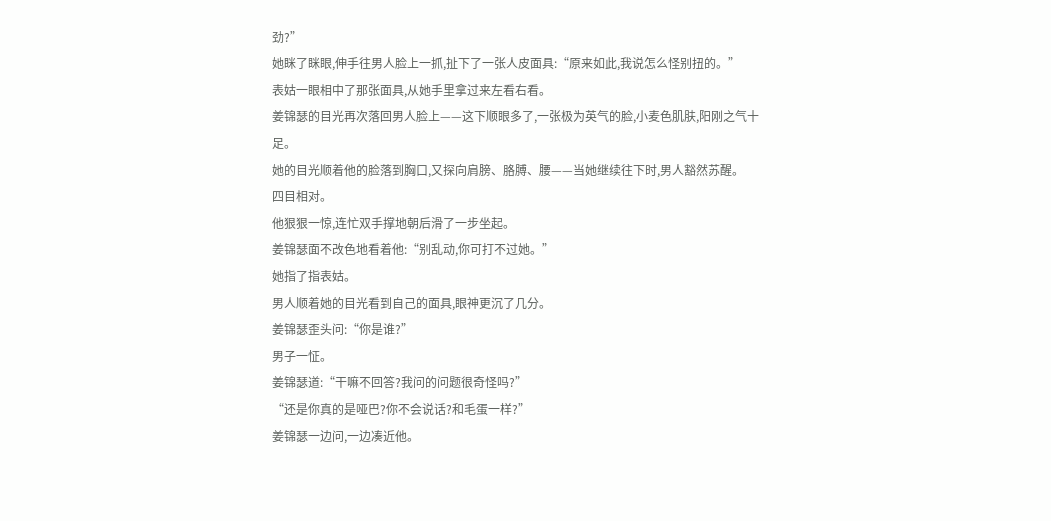劲?”
她眯了眯眼,伸手往男人脸上一抓,扯下了一张人皮面具:“原来如此,我说怎么怪别扭的。”
表姑一眼相中了那张面具,从她手里拿过来左看右看。
姜锦瑟的目光再次落回男人脸上——这下顺眼多了,一张极为英气的脸,小麦色肌肤,阳刚之气十足。
她的目光顺着他的脸落到胸口,又探向肩膀、胳膊、腰——当她继续往下时,男人豁然苏醒。
四目相对。
他狠狠一惊,连忙双手撑地朝后滑了一步坐起。
姜锦瑟面不改色地看着他:“别乱动,你可打不过她。”
她指了指表姑。
男人顺着她的目光看到自己的面具,眼神更沉了几分。
姜锦瑟歪头问:“你是谁?”
男子一怔。
姜锦瑟道:“干嘛不回答?我问的问题很奇怪吗?”
“还是你真的是哑巴?你不会说话?和毛蛋一样?”
姜锦瑟一边问,一边凑近他。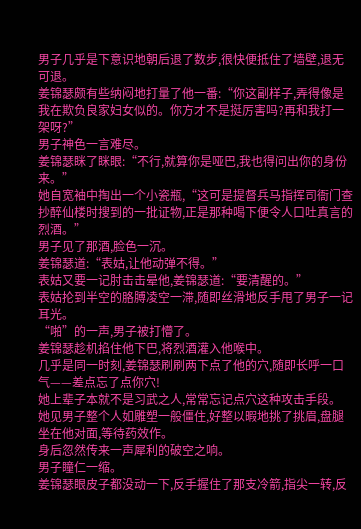男子几乎是下意识地朝后退了数步,很快便抵住了墙壁,退无可退。
姜锦瑟颇有些纳闷地打量了他一番:“你这副样子,弄得像是我在欺负良家妇女似的。你方才不是挺厉害吗?再和我打一架呀?”
男子神色一言难尽。
姜锦瑟眯了眯眼:“不行,就算你是哑巴,我也得问出你的身份来。”
她自宽袖中掏出一个小瓷瓶,“这可是提督兵马指挥司衙门查抄醉仙楼时搜到的一批证物,正是那种喝下便令人口吐真言的烈酒。”
男子见了那酒,脸色一沉。
姜锦瑟道:“表姑,让他动弹不得。”
表姑又要一记肘击击晕他,姜锦瑟道:“要清醒的。”
表姑抡到半空的胳膊凌空一滞,随即丝滑地反手甩了男子一记耳光。
“啪”的一声,男子被打懵了。
姜锦瑟趁机掐住他下巴,将烈酒灌入他喉中。
几乎是同一时刻,姜锦瑟刷刷两下点了他的穴,随即长呼一口气——差点忘了点你穴!
她上辈子本就不是习武之人,常常忘记点穴这种攻击手段。
她见男子整个人如雕塑一般僵住,好整以暇地挑了挑眉,盘腿坐在他对面,等待药效作。
身后忽然传来一声犀利的破空之响。
男子瞳仁一缩。
姜锦瑟眼皮子都没动一下,反手握住了那支冷箭,指尖一转,反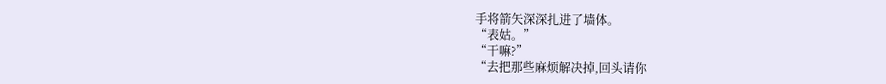手将箭矢深深扎进了墙体。
“表姑。”
“干嘛?”
“去把那些麻烦解决掉,回头请你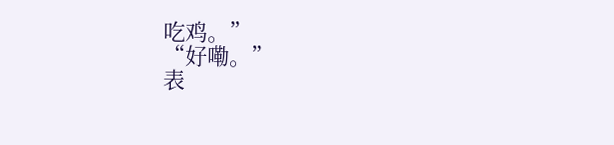吃鸡。”
“好嘞。”
表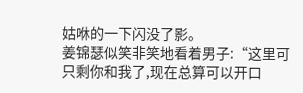姑咻的一下闪没了影。
姜锦瑟似笑非笑地看着男子:“这里可只剩你和我了,现在总算可以开口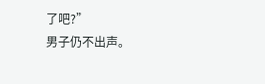了吧?”
男子仍不出声。